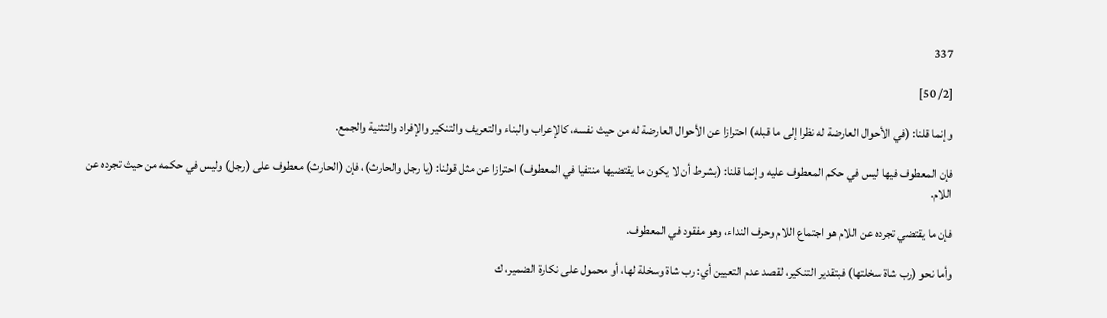337

[2/ 50]

وإنما قلنا: (في الأحوال العارضة له نظرا إلى ما قبله) احترازا عن الأحوال العارضة له من حيث نفسه، كالإعراب والبناء والتعريف والتنكير والإفراد والتثنية والجمع.

فإن المعطوف فيها ليس في حكم المعطوف عليه وإنما قلنا: (بشرط أن لا يكون ما يقتضيها منتفيا في المعطوف) احترازا عن مثل قولنا: (يا رجل والحارث)، فإن (الحارث) معطوف على (رجل) وليس في حكمه من حيث تجرده عن اللام.

فإن ما يقتضي تجرده عن اللام هو اجتماع اللام وحرف النداء، وهو مفقود في المعطوف.

وأما نحو (رب شاة سخلتها) فبتقدير التنكير، لقصد عدم التعيين أي: رب شاة وسخلة لها، أو محمول على نكارة الضمير، ك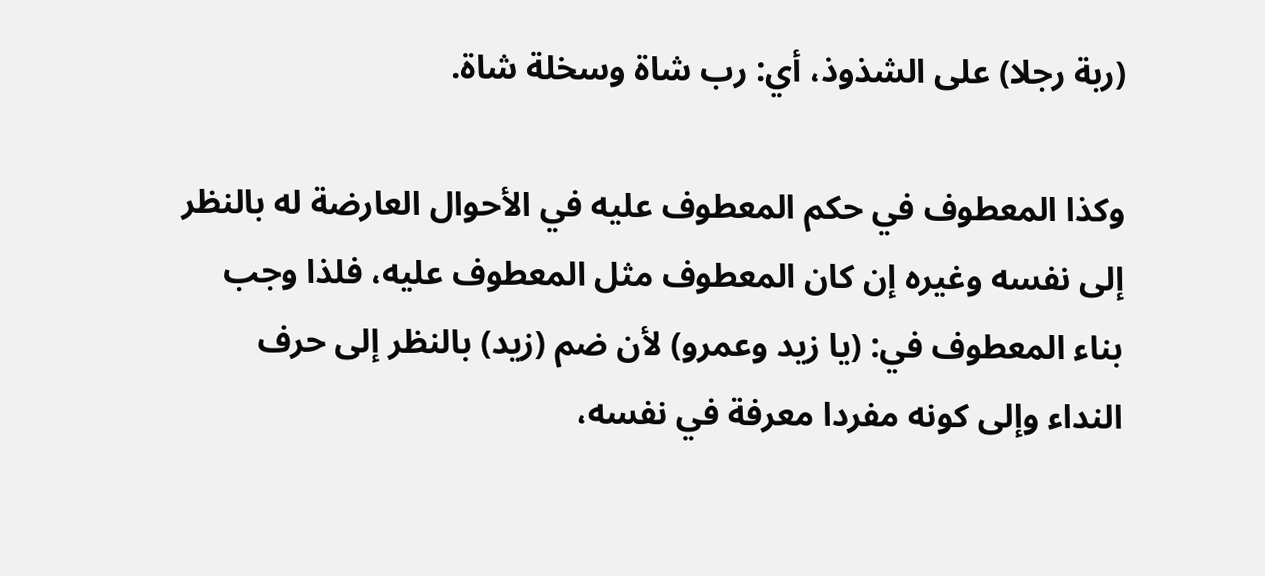(ربة رجلا) على الشذوذ، أي: رب شاة وسخلة شاة.

وكذا المعطوف في حكم المعطوف عليه في الأحوال العارضة له بالنظر إلى نفسه وغيره إن كان المعطوف مثل المعطوف عليه، فلذا وجب بناء المعطوف في: (يا زيد وعمرو) لأن ضم (زيد) بالنظر إلى حرف النداء وإلى كونه مفردا معرفة في نفسه،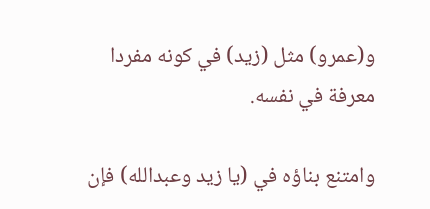و(عمرو) مثل (زيد) في كونه مفردا معرفة في نفسه.

وامتنع بناؤه في (يا زيد وعبدالله) فإن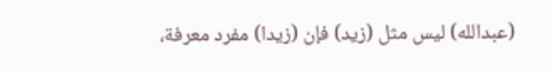(عبدالله) ليس مثل (زيد) فإن (زيدا) مفرد معرفة،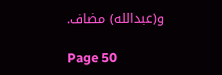و(عبدالله) مضاف.

Page 50